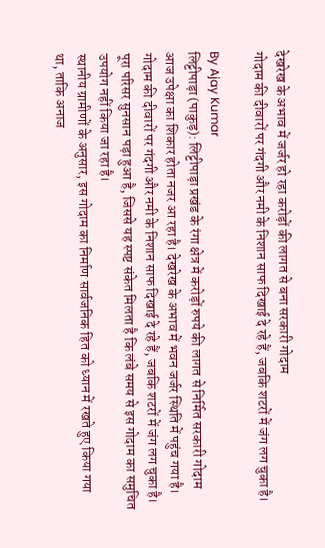देखरेख के अभाव में जर्जर हो रहा करोड़ों की लागत से बना सरकारी गोदाम
गोदाम की दीवारों पर गंदगी और नमी के निशान साफ दिखाई दे रहे हैं, जबकि शटरों में जंग लग चुका है।

By Ajay Kumar
लिट्टीपाड़ा (पाकुड़): लिट्टीपाड़ा प्रखंड के रंगा क्षेत्र में करोड़ों रुपये की लागत से निर्मित सरकारी गोदाम आज उपेक्षा का शिकार होता नजर आ रहा है। देखरेख के अभाव में भवन जर्जर स्थिति में पहुंच गया है।
गोदाम की दीवारों पर गंदगी और नमी के निशान साफ दिखाई दे रहे हैं, जबकि शटरों में जंग लग चुका है। पूरा परिसर सुनसान पड़ा हुआ है, जिससे यह स्पष्ट संकेत मिलता है कि लंबे समय से इस गोदाम का समुचित उपयोग नहीं किया जा रहा है।
स्थानीय ग्रामीणों के अनुसार, इस गोदाम का निर्माण सार्वजनिक हित को ध्यान में रखते हुए किया गया था, ताकि अनाज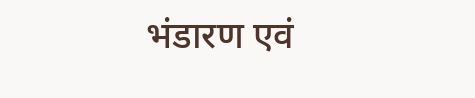भंडारण एवं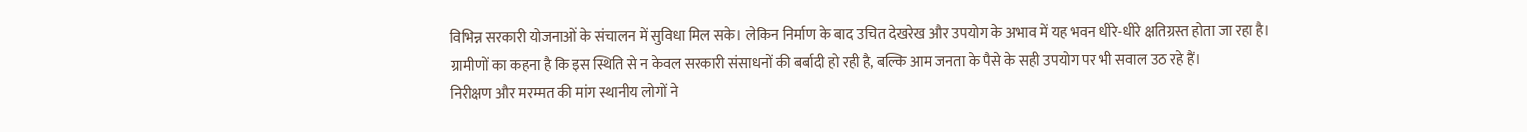विभिन्न सरकारी योजनाओं के संचालन में सुविधा मिल सके। लेकिन निर्माण के बाद उचित देखरेख और उपयोग के अभाव में यह भवन धीरे-धीरे क्षतिग्रस्त होता जा रहा है।
ग्रामीणों का कहना है कि इस स्थिति से न केवल सरकारी संसाधनों की बर्बादी हो रही है, बल्कि आम जनता के पैसे के सही उपयोग पर भी सवाल उठ रहे हैं।
निरीक्षण और मरम्मत की मांग स्थानीय लोगों ने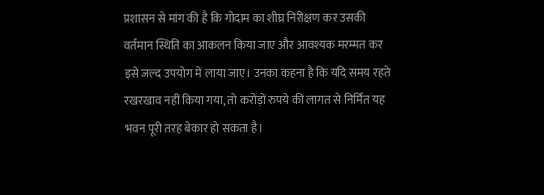प्रशासन से मांग की है कि गोदाम का शीघ्र निरीक्षण कर उसकी वर्तमान स्थिति का आकलन किया जाए और आवश्यक मरम्मत कर इसे जल्द उपयोग में लाया जाए। उनका कहना है कि यदि समय रहते रखरखाव नहीं किया गया, तो करोड़ों रुपये की लागत से निर्मित यह भवन पूरी तरह बेकार हो सकता है।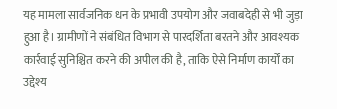यह मामला सार्वजनिक धन के प्रभावी उपयोग और जवाबदेही से भी जुड़ा हुआ है। ग्रामीणों ने संबंधित विभाग से पारदर्शिता बरतने और आवश्यक कार्रवाई सुनिश्चित करने की अपील की है, ताकि ऐसे निर्माण कार्यों का उद्देश्य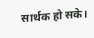सार्थक हो सके।